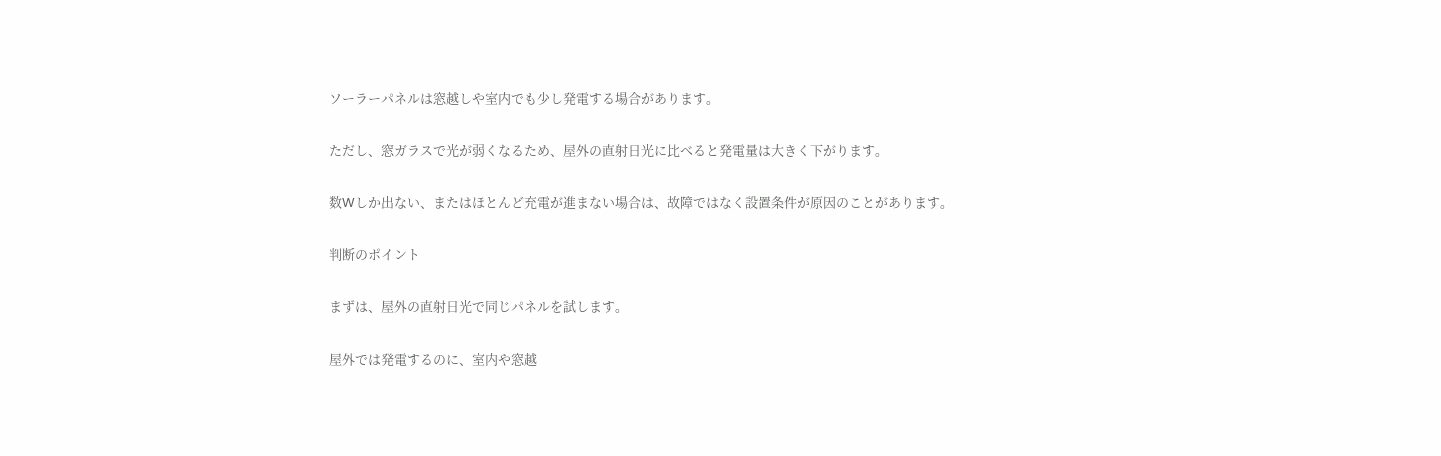ソーラーパネルは窓越しや室内でも少し発電する場合があります。

ただし、窓ガラスで光が弱くなるため、屋外の直射日光に比べると発電量は大きく下がります。

数Wしか出ない、またはほとんど充電が進まない場合は、故障ではなく設置条件が原因のことがあります。

判断のポイント

まずは、屋外の直射日光で同じパネルを試します。

屋外では発電するのに、室内や窓越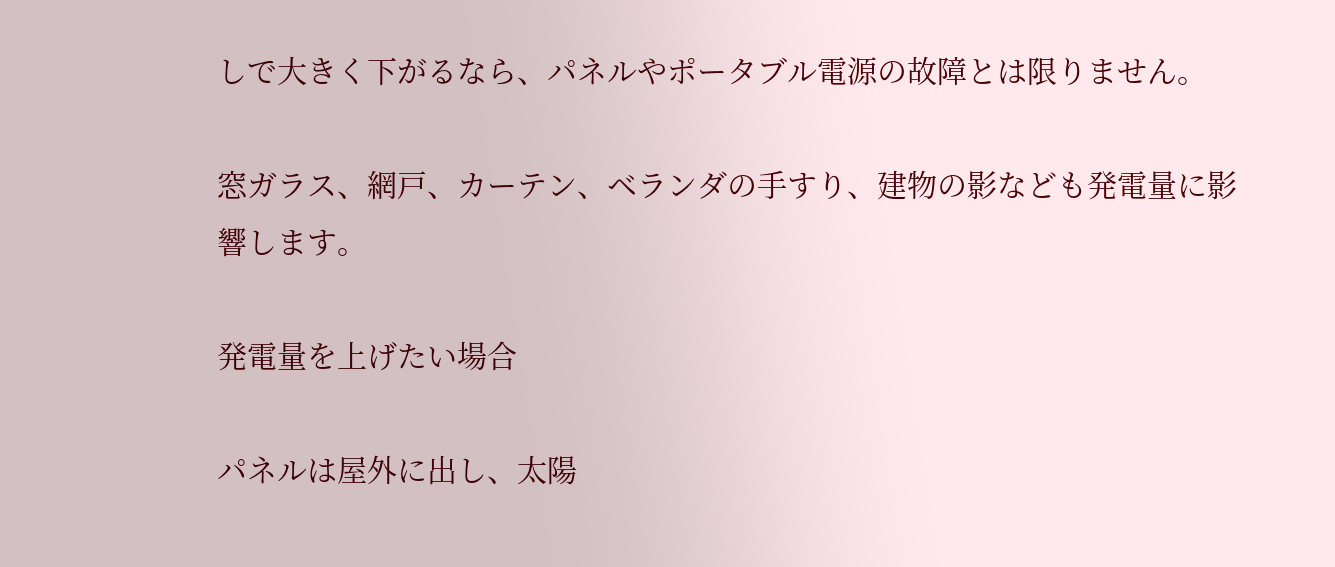しで大きく下がるなら、パネルやポータブル電源の故障とは限りません。

窓ガラス、網戸、カーテン、ベランダの手すり、建物の影なども発電量に影響します。

発電量を上げたい場合

パネルは屋外に出し、太陽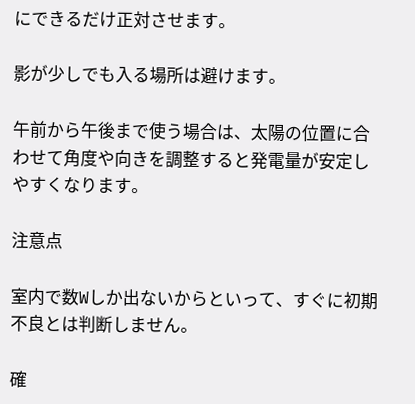にできるだけ正対させます。

影が少しでも入る場所は避けます。

午前から午後まで使う場合は、太陽の位置に合わせて角度や向きを調整すると発電量が安定しやすくなります。

注意点

室内で数Wしか出ないからといって、すぐに初期不良とは判断しません。

確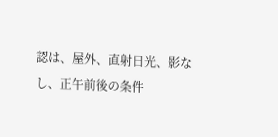認は、屋外、直射日光、影なし、正午前後の条件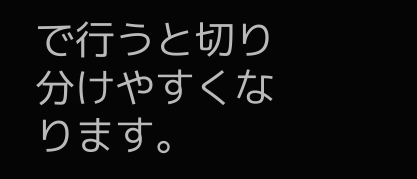で行うと切り分けやすくなります。